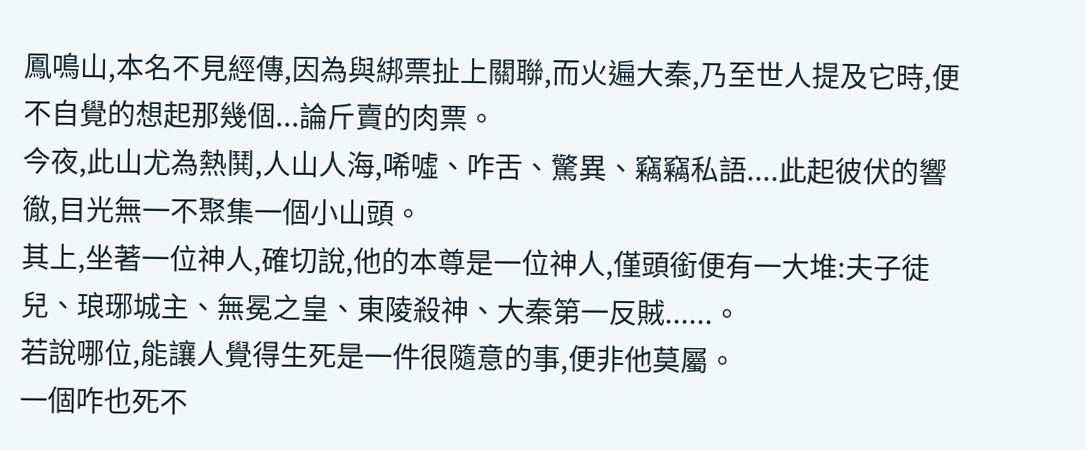鳳鳴山,本名不見經傳,因為與綁票扯上關聯,而火遍大秦,乃至世人提及它時,便不自覺的想起那幾個...論斤賣的肉票。
今夜,此山尤為熱鬨,人山人海,唏噓、咋舌、驚異、竊竊私語....此起彼伏的響徹,目光無一不聚集一個小山頭。
其上,坐著一位神人,確切說,他的本尊是一位神人,僅頭銜便有一大堆:夫子徒兒、琅琊城主、無冕之皇、東陵殺神、大秦第一反賊......。
若說哪位,能讓人覺得生死是一件很隨意的事,便非他莫屬。
一個咋也死不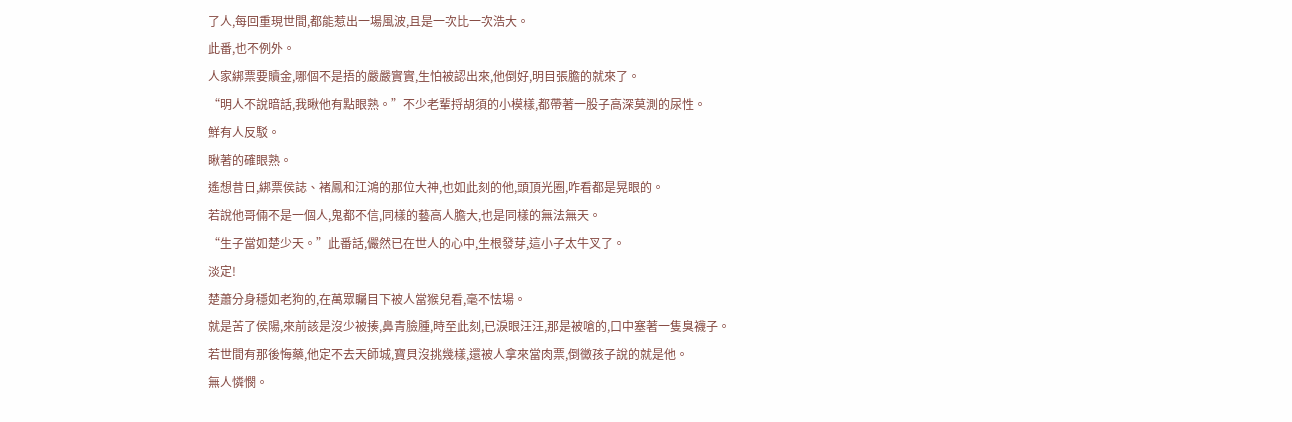了人,每回重現世間,都能惹出一場風波,且是一次比一次浩大。
此番,也不例外。
人家綁票要贖金,哪個不是捂的嚴嚴實實,生怕被認出來,他倒好,明目張膽的就來了。
“明人不說暗話,我瞅他有點眼熟。”不少老輩捋胡須的小模樣,都帶著一股子高深莫測的尿性。
鮮有人反駁。
瞅著的確眼熟。
遙想昔日,綁票侯誌、褚鳳和江鴻的那位大神,也如此刻的他,頭頂光圈,咋看都是晃眼的。
若說他哥倆不是一個人,鬼都不信,同樣的藝高人膽大,也是同樣的無法無天。
“生子當如楚少天。”此番話,儼然已在世人的心中,生根發芽,這小子太牛叉了。
淡定!
楚蕭分身穩如老狗的,在萬眾矚目下被人當猴兒看,毫不怯場。
就是苦了侯陽,來前該是沒少被揍,鼻青臉腫,時至此刻,已淚眼汪汪,那是被嗆的,口中塞著一隻臭襪子。
若世間有那後悔藥,他定不去天師城,寶貝沒挑幾樣,還被人拿來當肉票,倒黴孩子說的就是他。
無人憐憫。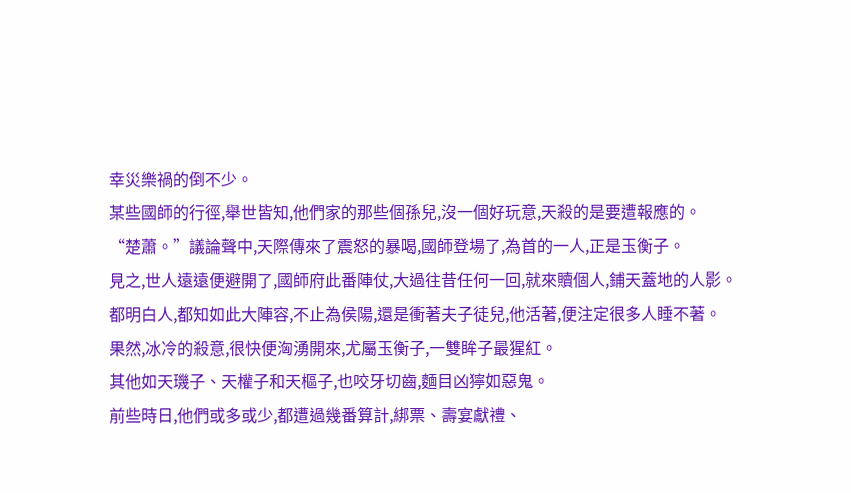幸災樂禍的倒不少。
某些國師的行徑,舉世皆知,他們家的那些個孫兒,沒一個好玩意,天殺的是要遭報應的。
“楚蕭。”議論聲中,天際傳來了震怒的暴喝,國師登場了,為首的一人,正是玉衡子。
見之,世人遠遠便避開了,國師府此番陣仗,大過往昔任何一回,就來贖個人,鋪天蓋地的人影。
都明白人,都知如此大陣容,不止為侯陽,還是衝著夫子徒兒,他活著,便注定很多人睡不著。
果然,冰冷的殺意,很快便洶湧開來,尤屬玉衡子,一雙眸子最猩紅。
其他如天璣子、天權子和天樞子,也咬牙切齒,麵目凶獰如惡鬼。
前些時日,他們或多或少,都遭過幾番算計,綁票、壽宴獻禮、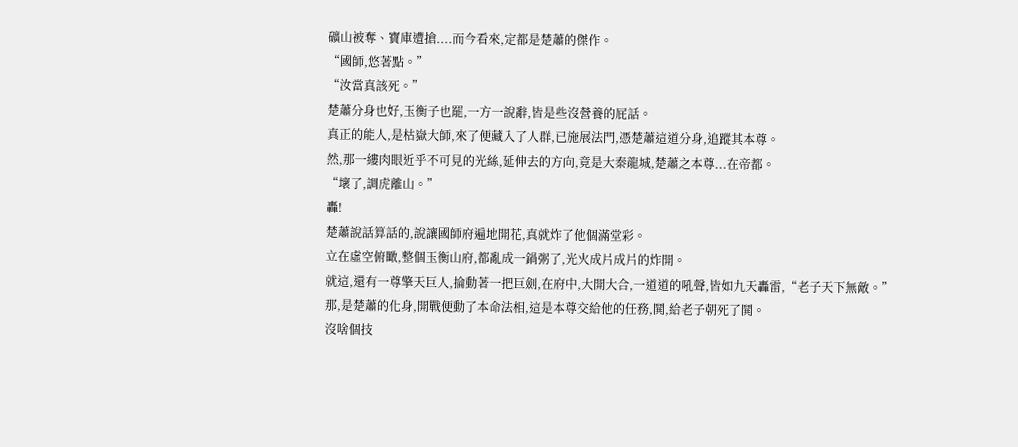礦山被奪、寶庫遭搶....而今看來,定都是楚蕭的傑作。
“國師,悠著點。”
“汝當真該死。”
楚蕭分身也好,玉衡子也罷,一方一說辭,皆是些沒營養的屁話。
真正的能人,是枯嶽大師,來了便藏入了人群,已施展法門,憑楚蕭這道分身,追蹤其本尊。
然,那一縷肉眼近乎不可見的光絲,延伸去的方向,竟是大秦龍城,楚蕭之本尊...在帝都。
“壞了,調虎離山。”
轟!
楚蕭說話算話的,說讓國師府遍地開花,真就炸了他個滿堂彩。
立在虛空俯瞰,整個玉衡山府,都亂成一鍋粥了,光火成片成片的炸開。
就這,還有一尊擎天巨人,掄動著一把巨劍,在府中,大開大合,一道道的吼聲,皆如九天轟雷,“老子天下無敵。”
那,是楚蕭的化身,開戰便動了本命法相,這是本尊交給他的任務,鬨,給老子朝死了鬨。
沒啥個技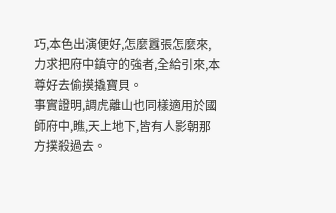巧,本色出演便好,怎麼囂張怎麼來,力求把府中鎮守的強者,全給引來,本尊好去偷摸撬寶貝。
事實證明,調虎離山也同樣適用於國師府中,瞧,天上地下,皆有人影朝那方撲殺過去。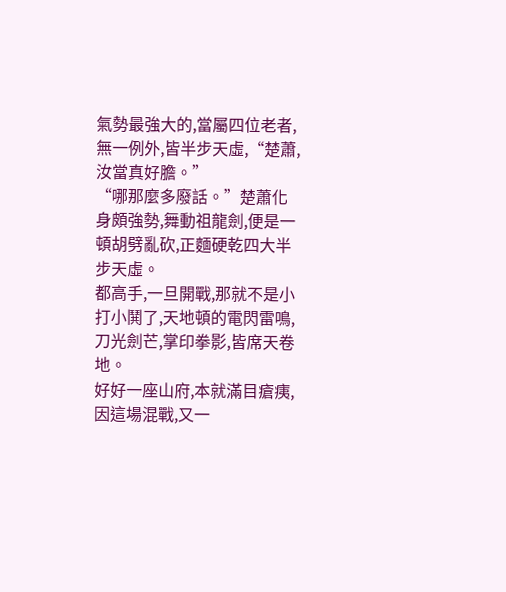氣勢最強大的,當屬四位老者,無一例外,皆半步天虛,“楚蕭,汝當真好膽。”
“哪那麼多廢話。”楚蕭化身頗強勢,舞動祖龍劍,便是一頓胡劈亂砍,正麵硬乾四大半步天虛。
都高手,一旦開戰,那就不是小打小鬨了,天地頓的電閃雷鳴,刀光劍芒,掌印拳影,皆席天卷地。
好好一座山府,本就滿目瘡痍,因這場混戰,又一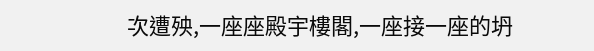次遭殃,一座座殿宇樓閣,一座接一座的坍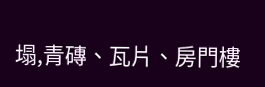塌,青磚、瓦片、房門樓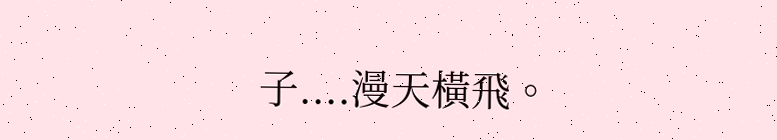子....漫天橫飛。